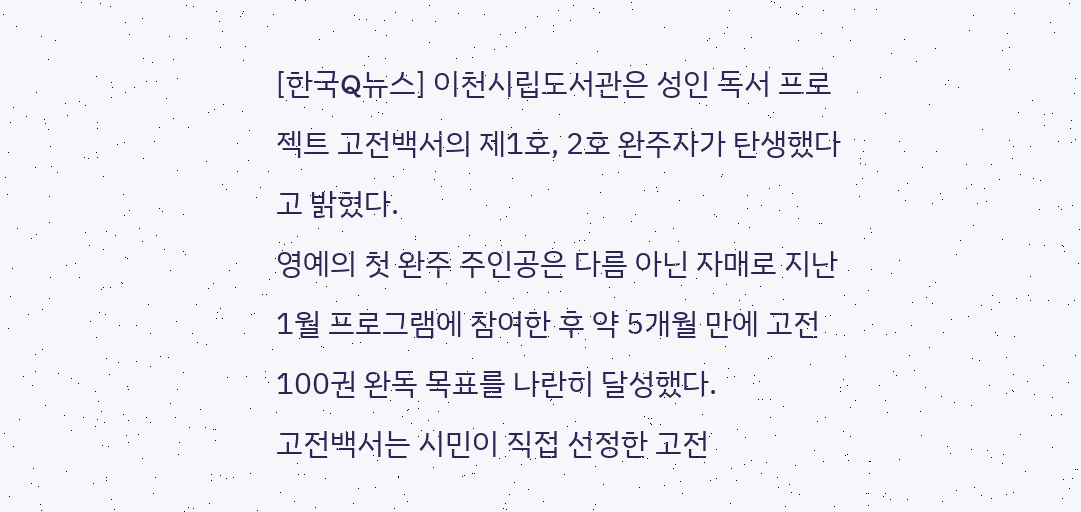[한국Q뉴스] 이천시립도서관은 성인 독서 프로젝트 고전백서의 제1호, 2호 완주자가 탄생했다고 밝혔다.
영예의 첫 완주 주인공은 다름 아닌 자매로 지난 1월 프로그램에 참여한 후 약 5개월 만에 고전 100권 완독 목표를 나란히 달성했다.
고전백서는 시민이 직접 선정한 고전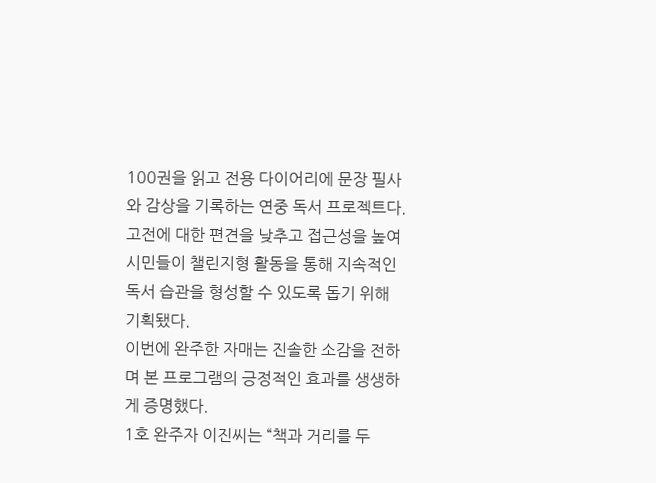100권을 읽고 전용 다이어리에 문장 필사와 감상을 기록하는 연중 독서 프로젝트다.
고전에 대한 편견을 낮추고 접근성을 높여 시민들이 챌린지형 활동을 통해 지속적인 독서 습관을 형성할 수 있도록 돕기 위해 기획됐다.
이번에 완주한 자매는 진솔한 소감을 전하며 본 프로그램의 긍정적인 효과를 생생하게 증명했다.
1호 완주자 이진씨는 “책과 거리를 두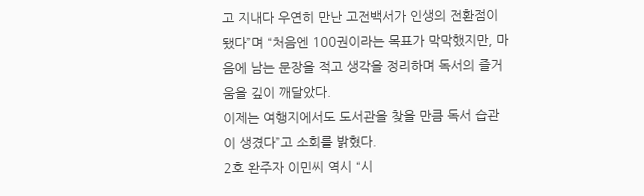고 지내다 우연히 만난 고전백서가 인생의 전환점이 됐다”며 “처음엔 100권이라는 목표가 막막했지만, 마음에 남는 문장을 적고 생각을 정리하며 독서의 즐거움을 깊이 깨달았다.
이제는 여행지에서도 도서관을 찾을 만큼 독서 습관이 생겼다”고 소회를 밝혔다.
2호 완주자 이민씨 역시 “시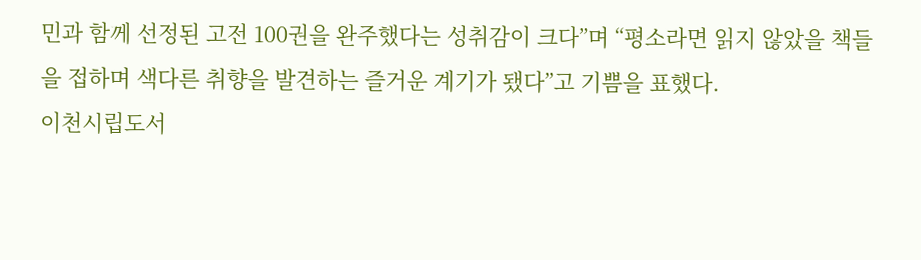민과 함께 선정된 고전 100권을 완주했다는 성취감이 크다”며 “평소라면 읽지 않았을 책들을 접하며 색다른 취향을 발견하는 즐거운 계기가 됐다”고 기쁨을 표했다.
이천시립도서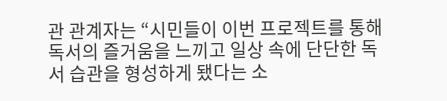관 관계자는 “시민들이 이번 프로젝트를 통해 독서의 즐거움을 느끼고 일상 속에 단단한 독서 습관을 형성하게 됐다는 소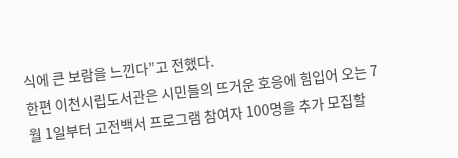식에 큰 보람을 느낀다”고 전했다.
한편 이천시립도서관은 시민들의 뜨거운 호응에 힘입어 오는 7월 1일부터 고전백서 프로그램 참여자 100명을 추가 모집할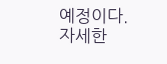예정이다.
자세한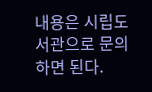내용은 시립도서관으로 문의하면 된다.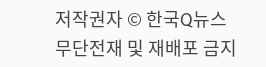저작권자 © 한국Q뉴스 무단전재 및 재배포 금지